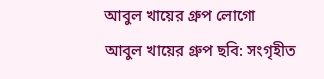আবুল খায়ের গ্রুপ লোগো
আবুল খায়ের গ্রুপ ছবি: সংগৃহীত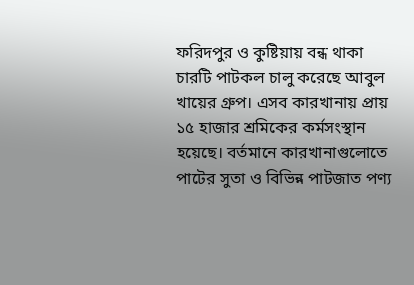ফরিদপুর ও কুষ্টিয়ায় বন্ধ থাকা চারটি পাটকল চালু করেছে আবুল খায়ের গ্রুপ। এসব কারখানায় প্রায় ১৫ হাজার শ্রমিকের কর্মসংস্থান হয়েছে। বর্তমানে কারখানাগুলোতে পাটের সুতা ও বিভিন্ন পাটজাত পণ্য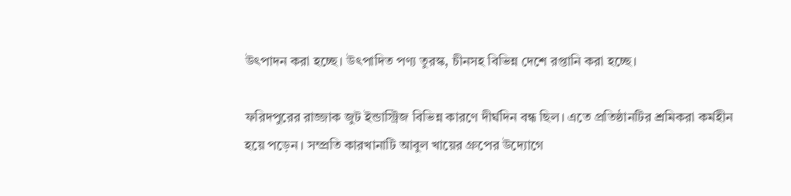উৎপাদন করা হচ্ছে। উৎপাদিত পণ্য তুরস্ক, চীনসহ বিভিন্ন দেশে রপ্তানি করা হচ্ছে।

ফরিদপুরের রাজ্জাক জুট ইন্ডাস্ট্রিজ বিভিন্ন কারণে দীর্ঘদিন বন্ধ ছিল। এতে প্রতিষ্ঠানটির শ্রমিকরা কর্মহীন হয়ে পড়েন। সম্প্রতি কারখানাটি আবুল খায়ের গ্রুপের উদ্যোগে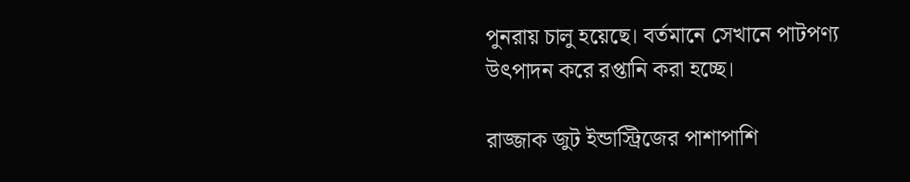পুনরায় চালু হয়েছে। বর্তমানে সেখানে পাটপণ্য উৎপাদন করে রপ্তানি করা হচ্ছে।

রাজ্জাক জুট ইন্ডাস্ট্রিজের পাশাপাশি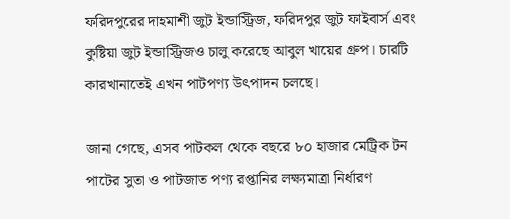ফরিদপুরের দাহমাশী জুট ইন্ডাস্ট্রিজ, ফরিদপুর জুট ফাইবার্স এবং কুষ্টিয়া জুট ইন্ডাস্ট্রিজও চালু করেছে আবুল খায়ের গ্রুপ। চারটি কারখানাতেই এখন পাটপণ্য উৎপাদন চলছে।

জানা গেছে, এসব পাটকল থেকে বছরে ৮০ হাজার মেট্রিক টন পাটের সুতা ও পাটজাত পণ্য রপ্তানির লক্ষ্যমাত্রা নির্ধারণ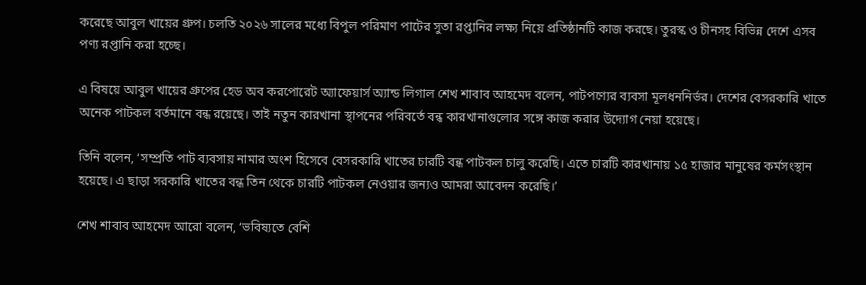করেছে আবুল খায়ের গ্রুপ। চলতি ২০২৬ সালের মধ্যে বিপুল পরিমাণ পাটের সুতা রপ্তানির লক্ষ্য নিয়ে প্রতিষ্ঠানটি কাজ করছে। তুরস্ক ও চীনসহ বিভিন্ন দেশে এসব পণ্য রপ্তানি করা হচ্ছে।

এ বিষয়ে আবুল খায়ের গ্রুপের হেড অব করপোরেট অ্যাফেয়ার্স অ্যান্ড লিগাল শেখ শাবাব আহমেদ বলেন, পাটপণ্যের ব্যবসা মূলধননির্ভর। দেশের বেসরকারি খাতে অনেক পাটকল বর্তমানে বন্ধ রয়েছে। তাই নতুন কারখানা স্থাপনের পরিবর্তে বন্ধ কারখানাগুলোর সঙ্গে কাজ করার উদ্যোগ নেয়া হয়েছে।

তিনি বলেন, ‘সম্প্রতি পাট ব্যবসায় নামার অংশ হিসেবে বেসরকারি খাতের চারটি বন্ধ পাটকল চালু করেছি। এতে চারটি কারখানায় ১৫ হাজার মানুষের কর্মসংস্থান হয়েছে। এ ছাড়া সরকারি খাতের বন্ধ তিন থেকে চারটি পাটকল নেওয়ার জন্যও আমরা আবেদন করেছি।’

শেখ শাবাব আহমেদ আরো বলেন, ‘ভবিষ্যতে বেশি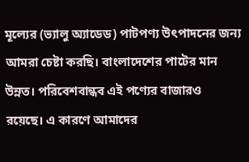মূল্যের (ভ্যালু অ্যাডেড) পাটপণ্য উৎপাদনের জন্য আমরা চেষ্টা করছি। বাংলাদেশের পাটের মান উন্নত। পরিবেশবান্ধব এই পণ্যের বাজারও রয়েছে। এ কারণে আমাদের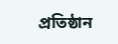প্রতিষ্ঠান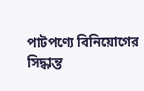পাটপণ্যে বিনিয়োগের সিদ্ধান্ত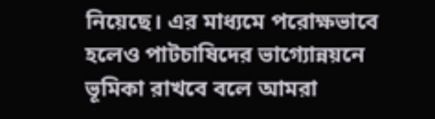নিয়েছে। এর মাধ্যমে পরোক্ষভাবে হলেও পাটচাষিদের ভাগ্যোন্নয়নে ভূমিকা রাখবে বলে আমরা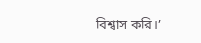বিশ্বাস করি।’